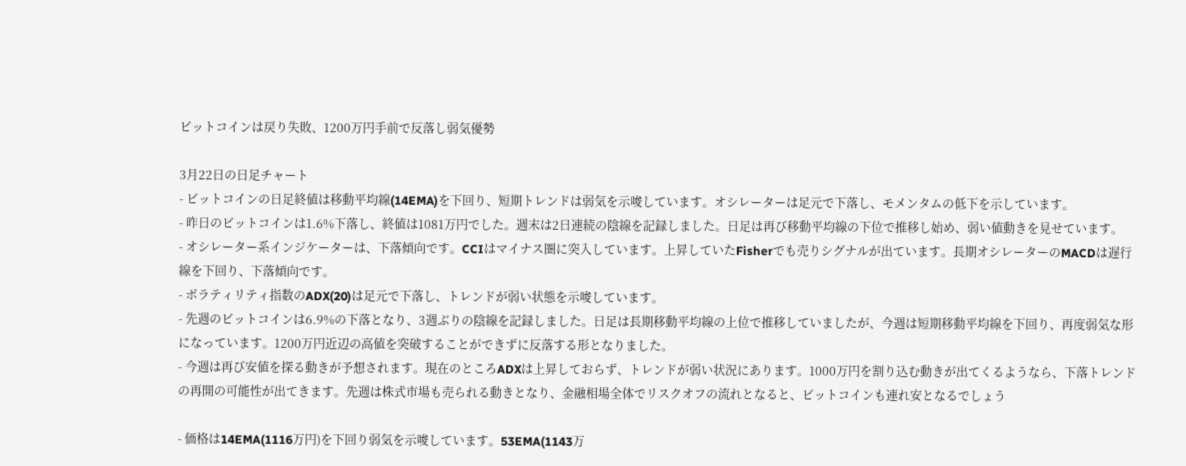ビットコインは戻り失敗、1200万円手前で反落し弱気優勢

3月22日の日足チャート
- ビットコインの日足終値は移動平均線(14EMA)を下回り、短期トレンドは弱気を示唆しています。オシレーターは足元で下落し、モメンタムの低下を示しています。
- 昨日のビットコインは1.6%下落し、終値は1081万円でした。週末は2日連続の陰線を記録しました。日足は再び移動平均線の下位で推移し始め、弱い値動きを見せています。
- オシレーター系インジケーターは、下落傾向です。CCIはマイナス圏に突入しています。上昇していたFisherでも売りシグナルが出ています。長期オシレーターのMACDは遅行線を下回り、下落傾向です。
- ボラティリティ指数のADX(20)は足元で下落し、トレンドが弱い状態を示唆しています。
- 先週のビットコインは6.9%の下落となり、3週ぶりの陰線を記録しました。日足は長期移動平均線の上位で推移していましたが、今週は短期移動平均線を下回り、再度弱気な形になっています。1200万円近辺の高値を突破することができずに反落する形となりました。
- 今週は再び安値を探る動きが予想されます。現在のところADXは上昇しておらず、トレンドが弱い状況にあります。1000万円を割り込む動きが出てくるようなら、下落トレンドの再開の可能性が出てきます。先週は株式市場も売られる動きとなり、金融相場全体でリスクオフの流れとなると、ビットコインも連れ安となるでしょう

- 価格は14EMA(1116万円)を下回り弱気を示唆しています。53EMA(1143万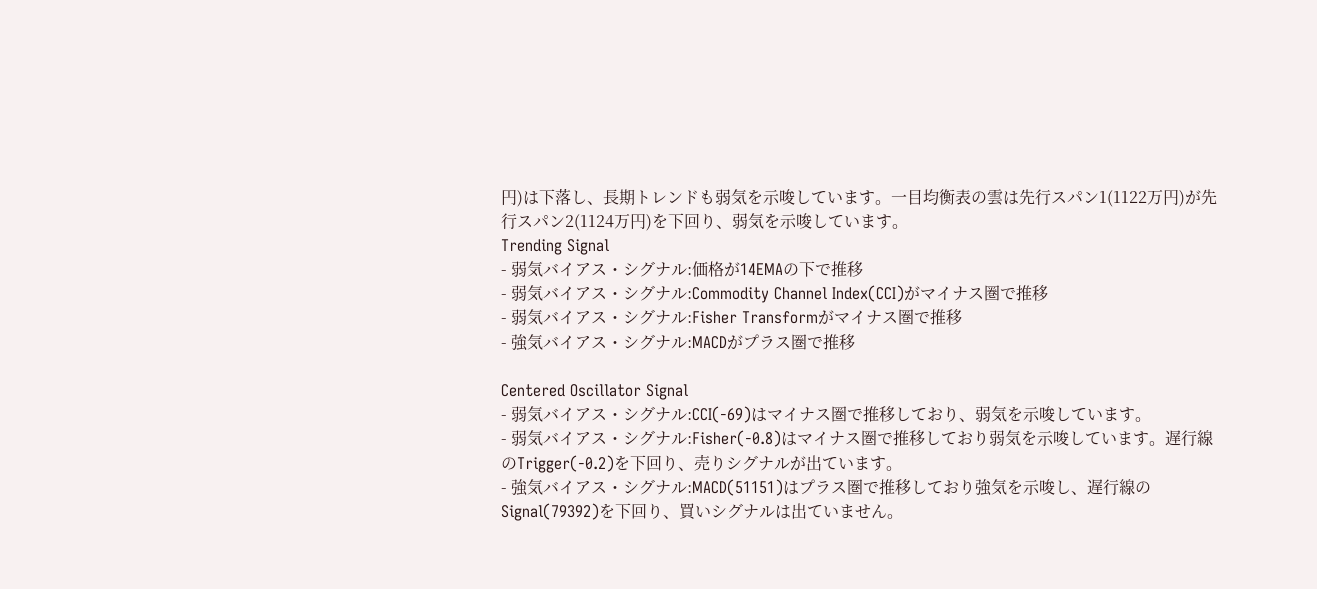円)は下落し、長期トレンドも弱気を示唆しています。一目均衡表の雲は先行スパン1(1122万円)が先行スパン2(1124万円)を下回り、弱気を示唆しています。
Trending Signal
- 弱気バイアス・シグナル:価格が14EMAの下で推移
- 弱気バイアス・シグナル:Commodity Channel Index(CCI)がマイナス圏で推移
- 弱気バイアス・シグナル:Fisher Transformがマイナス圏で推移
- 強気バイアス・シグナル:MACDがプラス圏で推移

Centered Oscillator Signal
- 弱気バイアス・シグナル:CCI(-69)はマイナス圏で推移しており、弱気を示唆しています。
- 弱気バイアス・シグナル:Fisher(-0.8)はマイナス圏で推移しており弱気を示唆しています。遅行線のTrigger(-0.2)を下回り、売りシグナルが出ています。
- 強気バイアス・シグナル:MACD(51151)はプラス圏で推移しており強気を示唆し、遅行線のSignal(79392)を下回り、買いシグナルは出ていません。